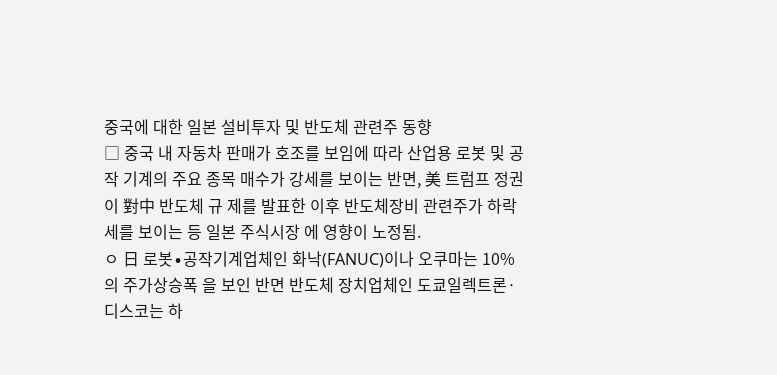중국에 대한 일본 설비투자 및 반도체 관련주 동향
□ 중국 내 자동차 판매가 호조를 보임에 따라 산업용 로봇 및 공작 기계의 주요 종목 매수가 강세를 보이는 반면, 美 트럼프 정권이 對中 반도체 규 제를 발표한 이후 반도체장비 관련주가 하락세를 보이는 등 일본 주식시장 에 영향이 노정됨.
ㅇ 日 로봇∙공작기계업체인 화낙(FANUC)이나 오쿠마는 10%의 주가상승폭 을 보인 반면 반도체 장치업체인 도쿄일렉트론·디스코는 하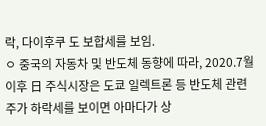락, 다이후쿠 도 보합세를 보임.
ㅇ 중국의 자동차 및 반도체 동향에 따라, 2020.7월 이후 日 주식시장은 도쿄 일렉트론 등 반도체 관련주가 하락세를 보이면 아마다가 상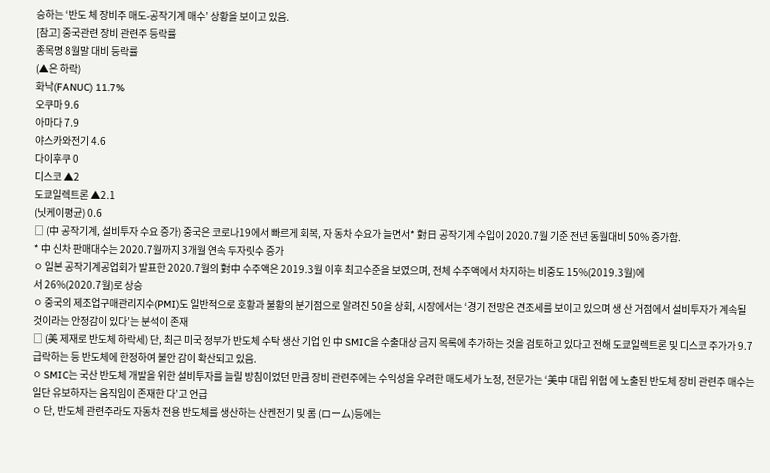승하는 ‘반도 체 장비주 매도-공작기계 매수’ 상황을 보이고 있음.
[참고] 중국관련 장비 관련주 등락률
종목명 8월말 대비 등락률
(▲은 하락)
화낙(FANUC) 11.7%
오쿠마 9.6
아마다 7.9
야스카와전기 4.6
다이후쿠 0
디스코 ▲2
도쿄일렉트론 ▲2.1
(닛케이평균) 0.6
□ (中 공작기계, 설비투자 수요 증가) 중국은 코로나19에서 빠르게 회복, 자 동차 수요가 늘면서* 對日 공작기계 수입이 2020.7월 기준 전년 동월대비 50% 증가함.
* 中 신차 판매대수는 2020.7월까지 3개월 연속 두자릿수 증가
ㅇ 일본 공작기계공업회가 발표한 2020.7월의 對中 수주액은 2019.3월 이후 최고수준을 보였으며, 전체 수주액에서 차지하는 비중도 15%(2019.3월)에
서 26%(2020.7월)로 상승
ㅇ 중국의 제조업구매관리지수(PMI)도 일반적으로 호황과 불황의 분기점으로 알려진 50을 상회, 시장에서는 ‘경기 전망은 견조세를 보이고 있으며 생 산 거점에서 설비투자가 계속될 것이라는 안정감이 있다’는 분석이 존재
□ (美 제재로 반도체 하락세) 단, 최근 미국 정부가 반도체 수탁 생산 기업 인 中 SMIC을 수출대상 금지 목록에 추가하는 것을 검토하고 있다고 전해 도쿄일렉트론 및 디스코 주가가 9.7 급락하는 등 반도체에 한정하여 불안 감이 확산되고 있음.
ㅇ SMIC는 국산 반도체 개발을 위한 설비투자를 늘릴 방침이었던 만큼 장비 관련주에는 수익성을 우려한 매도세가 노정, 전문가는 ‘美中 대립 위험 에 노출된 반도체 장비 관련주 매수는 일단 유보하자는 움직임이 존재한 다’고 언급
ㅇ 단, 반도체 관련주라도 자동차 전용 반도체를 생산하는 산켄전기 및 롬 (ローム)등에는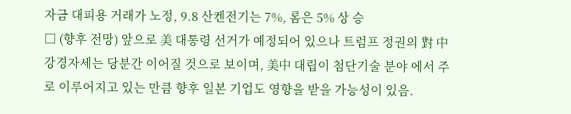자금 대피용 거래가 노정, 9.8 산켄전기는 7%, 롬은 5% 상 승
□ (향후 전망) 앞으로 美 대통령 선거가 예정되어 있으나 트럼프 정권의 對 中 강경자세는 당분간 이어질 것으로 보이며, 美中 대립이 첨단기술 분야 에서 주로 이루어지고 있는 만큼 향후 일본 기업도 영향을 받을 가능성이 있음.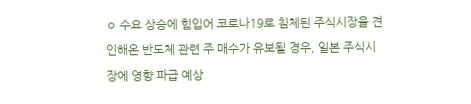ㅇ 수요 상승에 힘입어 코로나19로 침체된 주식시장을 견인해온 반도체 관련 주 매수가 유보될 경우, 일본 주식시장에 영향 파급 예상